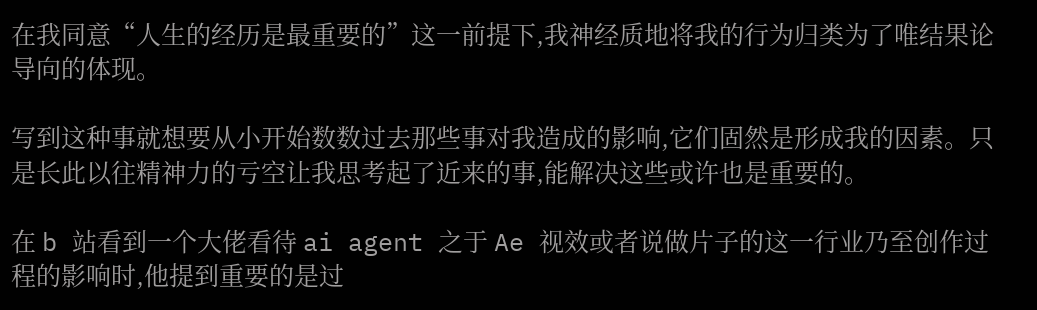在我同意“人生的经历是最重要的”这一前提下,我神经质地将我的行为归类为了唯结果论导向的体现。

写到这种事就想要从小开始数数过去那些事对我造成的影响,它们固然是形成我的因素。只是长此以往精神力的亏空让我思考起了近来的事,能解决这些或许也是重要的。

在 b 站看到一个大佬看待 ai agent 之于 Ae 视效或者说做片子的这一行业乃至创作过程的影响时,他提到重要的是过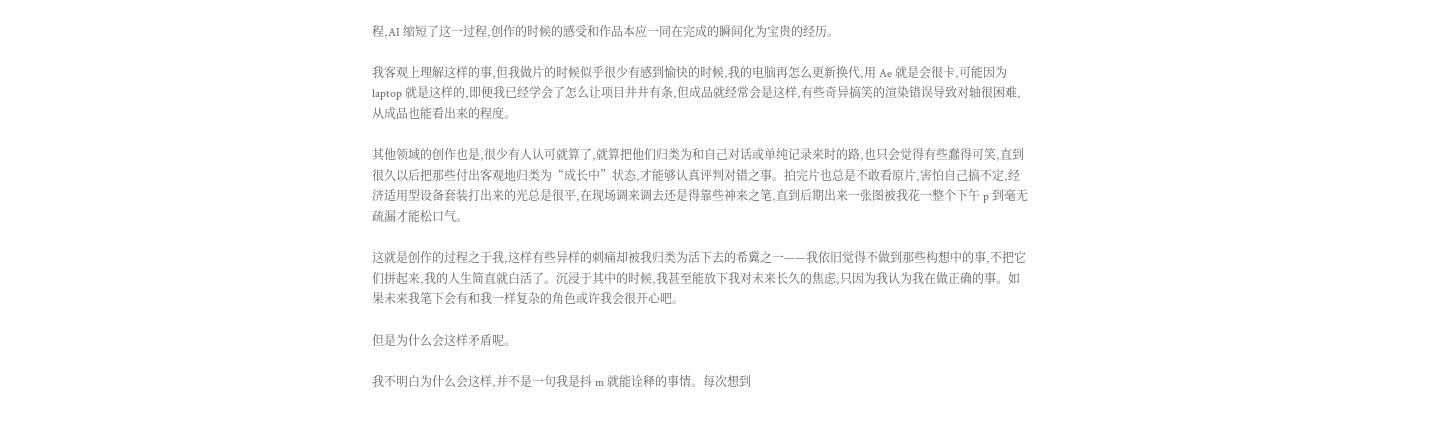程,AI 缩短了这一过程,创作的时候的感受和作品本应一同在完成的瞬间化为宝贵的经历。

我客观上理解这样的事,但我做片的时候似乎很少有感到愉快的时候,我的电脑再怎么更新换代,用 Ae 就是会很卡,可能因为 laptop 就是这样的,即便我已经学会了怎么让项目井井有条,但成品就经常会是这样,有些奇异搞笑的渲染错误导致对轴很困难,从成品也能看出来的程度。

其他领域的创作也是,很少有人认可就算了,就算把他们归类为和自己对话或单纯记录来时的路,也只会觉得有些蠢得可笑,直到很久以后把那些付出客观地归类为“成长中”状态,才能够认真评判对错之事。拍完片也总是不敢看原片,害怕自己搞不定,经济适用型设备套装打出来的光总是很平,在现场调来调去还是得靠些神来之笔,直到后期出来一张图被我花一整个下午 p 到毫无疏漏才能松口气。

这就是创作的过程之于我,这样有些异样的刺痛却被我归类为活下去的希冀之一——我依旧觉得不做到那些构想中的事,不把它们拼起来,我的人生简直就白活了。沉浸于其中的时候,我甚至能放下我对未来长久的焦虑,只因为我认为我在做正确的事。如果未来我笔下会有和我一样复杂的角色或许我会很开心吧。

但是为什么会这样矛盾呢。

我不明白为什么会这样,并不是一句我是抖 m 就能诠释的事情。每次想到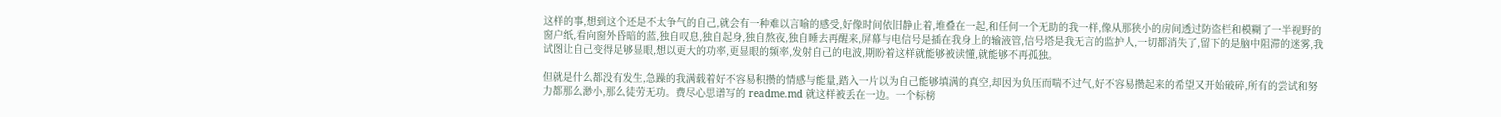这样的事,想到这个还是不太争气的自己,就会有一种难以言喻的感受,好像时间依旧静止着,堆叠在一起,和任何一个无助的我一样,像从那狭小的房间透过防盗栏和模糊了一半视野的窗户纸,看向窗外昏暗的蓝,独自叹息,独自起身,独自熬夜,独自睡去再醒来,屏幕与电信号是插在我身上的输液管,信号塔是我无言的监护人,一切都消失了,留下的是脑中阻滞的迷雾,我试图让自己变得足够显眼,想以更大的功率,更显眼的频率,发射自己的电波,期盼着这样就能够被读懂,就能够不再孤独。

但就是什么都没有发生,急躁的我满载着好不容易积攒的情感与能量,踏入一片以为自己能够填满的真空,却因为负压而喘不过气,好不容易攒起来的希望又开始破碎,所有的尝试和努力都那么渺小,那么徒劳无功。费尽心思谱写的 readme.md 就这样被丢在一边。一个标榜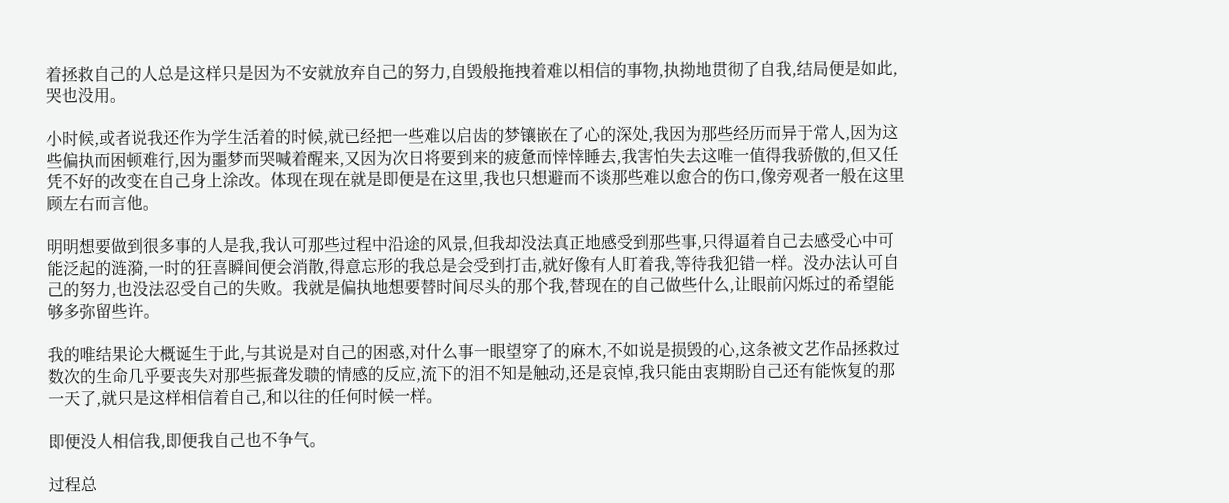着拯救自己的人总是这样只是因为不安就放弃自己的努力,自毁般拖拽着难以相信的事物,执拗地贯彻了自我,结局便是如此,哭也没用。

小时候,或者说我还作为学生活着的时候,就已经把一些难以启齿的梦镶嵌在了心的深处,我因为那些经历而异于常人,因为这些偏执而困顿难行,因为噩梦而哭喊着醒来,又因为次日将要到来的疲惫而悻悻睡去,我害怕失去这唯一值得我骄傲的,但又任凭不好的改变在自己身上涂改。体现在现在就是即便是在这里,我也只想避而不谈那些难以愈合的伤口,像旁观者一般在这里顾左右而言他。

明明想要做到很多事的人是我,我认可那些过程中沿途的风景,但我却没法真正地感受到那些事,只得逼着自己去感受心中可能泛起的涟漪,一时的狂喜瞬间便会消散,得意忘形的我总是会受到打击,就好像有人盯着我,等待我犯错一样。没办法认可自己的努力,也没法忍受自己的失败。我就是偏执地想要替时间尽头的那个我,替现在的自己做些什么,让眼前闪烁过的希望能够多弥留些许。

我的唯结果论大概诞生于此,与其说是对自己的困惑,对什么事一眼望穿了的麻木,不如说是损毁的心,这条被文艺作品拯救过数次的生命几乎要丧失对那些振聋发聩的情感的反应,流下的泪不知是触动,还是哀悼,我只能由衷期盼自己还有能恢复的那一天了,就只是这样相信着自己,和以往的任何时候一样。

即便没人相信我,即便我自己也不争气。

过程总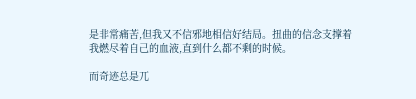是非常痛苦,但我又不信邪地相信好结局。扭曲的信念支撑着我燃尽着自己的血液,直到什么都不剩的时候。

而奇迹总是兀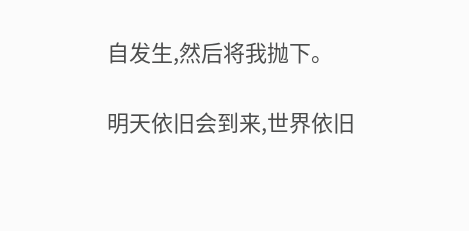自发生,然后将我抛下。

明天依旧会到来,世界依旧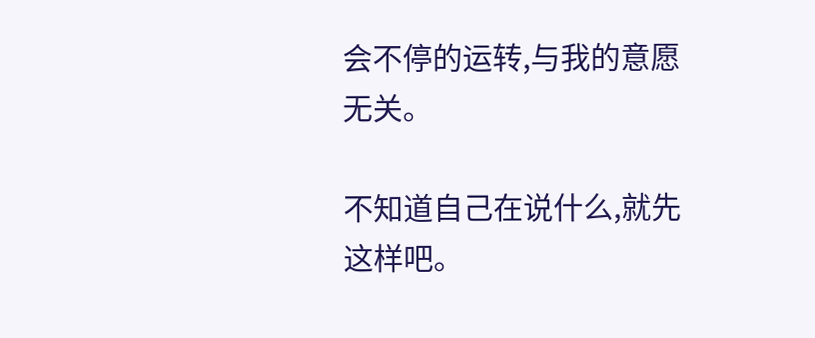会不停的运转,与我的意愿无关。

不知道自己在说什么,就先这样吧。